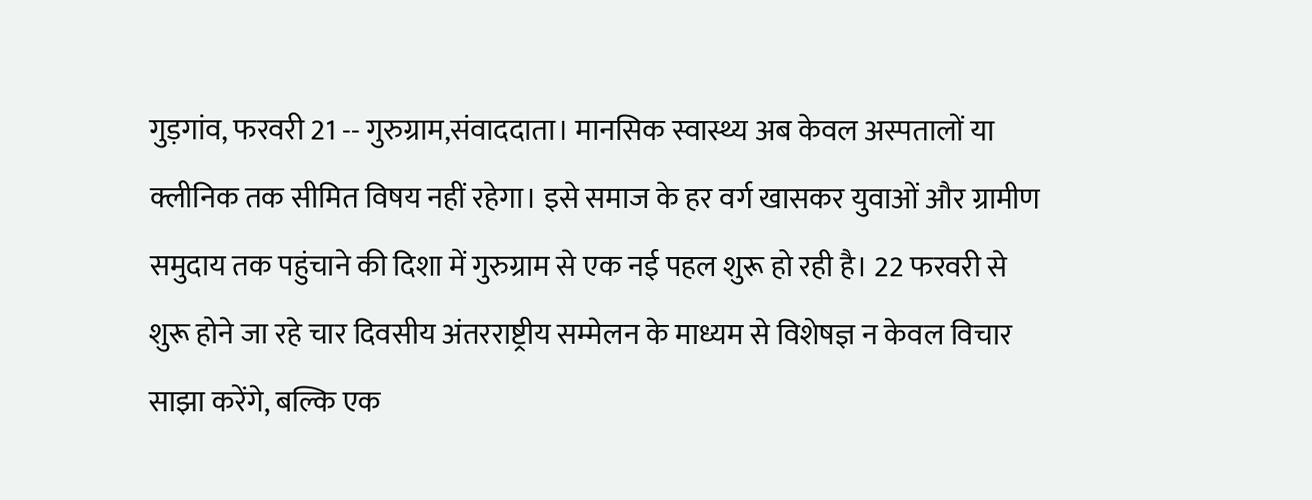गुड़गांव, फरवरी 21 -- गुरुग्राम,संवाददाता। मानसिक स्वास्थ्य अब केवल अस्पतालों या क्लीनिक तक सीमित विषय नहीं रहेगा। इसे समाज के हर वर्ग खासकर युवाओं और ग्रामीण समुदाय तक पहुंचाने की दिशा में गुरुग्राम से एक नई पहल शुरू हो रही है। 22 फरवरी से शुरू होने जा रहे चार दिवसीय अंतरराष्ट्रीय सम्मेलन के माध्यम से विशेषज्ञ न केवल विचार साझा करेंगे, बल्कि एक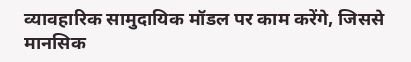व्यावहारिक सामुदायिक मॉडल पर काम करेंगे, जिससे मानसिक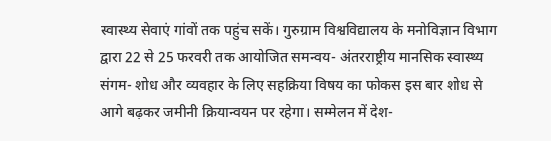स्वास्थ्य सेवाएं गांवों तक पहुंच सकें। गुरुग्राम विश्वविद्यालय के मनोविज्ञान विभाग द्वारा 22 से 25 फरवरी तक आयोजित समन्वय- अंतरराष्ट्रीय मानसिक स्वास्थ्य संगम- शोध और व्यवहार के लिए सहक्रिया विषय का फोकस इस बार शोध से आगे बढ़कर जमीनी क्रियान्वयन पर रहेगा। सम्मेलन में देश-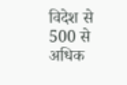विदेश से 500 से अधिक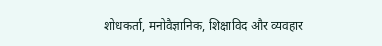शोधकर्ता, मनोवैज्ञानिक, शिक्षाविद और व्यवहार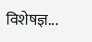विशेषज्ञ...